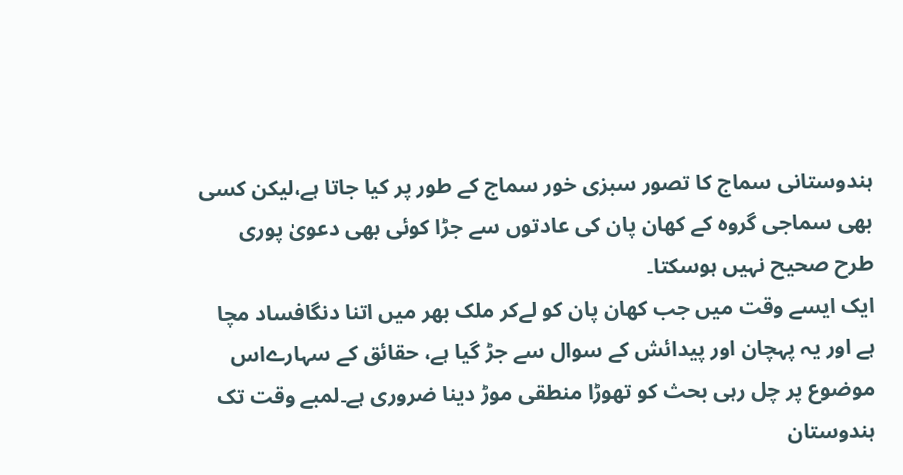ہندوستانی سماج کا تصور سبزی خور سماج کے طور پر کیا جاتا ہے،لیکن کسی بھی سماجی گروہ کے کھان پان کی عادتوں سے جڑا کوئی بھی دعویٰ پوری طرح صحیح نہیں ہوسکتا۔
ایک ایسے وقت میں جب کھان پان کو لےکر ملک بھر میں اتنا دنگافساد مچا ہے اور یہ پہچان اور پیدائش کے سوال سے جڑ گیا ہے، حقائق کے سہارےاس موضوع پر چل رہی بحث کو تھوڑا منطقی موڑ دینا ضروری ہے۔لمبے وقت تک ہندوستان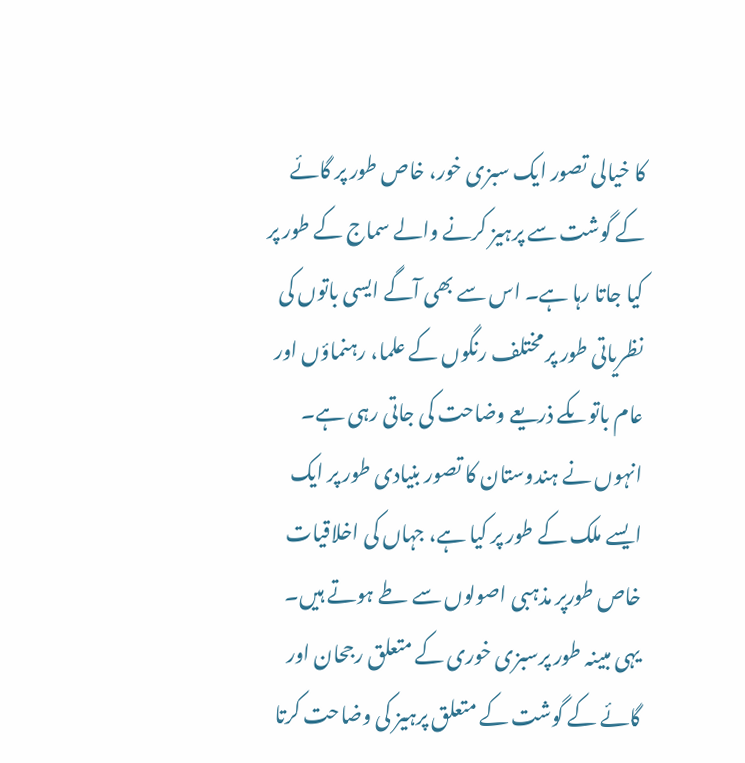کا خیالی تصور ایک سبزی خور، خاص طور پر گائے کے گوشت سے پرہیز کرنے والے سماج کے طور پر کیا جاتا رہا ہے۔ اس سے بھی آگے ایسی باتوں کی نظریاتی طور پر مختلف رنگوں کے علما، رہنماؤں اور عام باتوںکے ذریعے وضاحت کی جاتی رہی ہے۔
انہوں نے ہندوستان کا تصور بنیادی طور پر ایک ایسے ملک کے طور پر کیا ہے، جہاں کی اخلاقیات خاص طورپر مذہبی اصولوں سے طے ہوتے ہیں۔ یہی مبینہ طور پرسبزی خوری کے متعلق رجحان اور گائے کے گوشت کے متعلق پرہیز کی وضاحت کرتا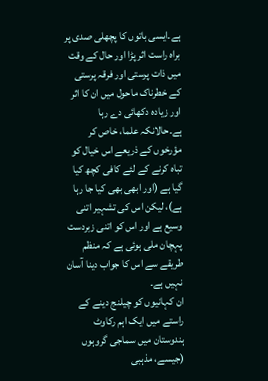ہے۔ایسی باتوں کا پچھلی صدی پر براہ راست اثر پڑا اور حال کے وقت میں ذات پرستی اور فرقہ پرستی کے خطرناک ماحول میں ان کا اثر اور زیادہ دکھائی دے رہا ہے۔حالانکہ علما، خاص کر مؤرخوں کے ذریعے اس خیال کو تباہ کرنے کے لئے کافی کچھ کیا گیا ہے (اور ابھی بھی کیا جا رہا ہے)، لیکن اس کی تشہیر اتنی وسیع ہے اور اس کو اتنی زبردست پہچان ملی ہوئی ہے کہ منظم طریقے سے اس کا جواب دینا آسان نہیں ہے۔
ان کہانیوں کو چیلنج دینے کے راستے میں ایک اہم رکاوٹ ہندوستان میں سماجی گروہوں (جیسے، مذہبی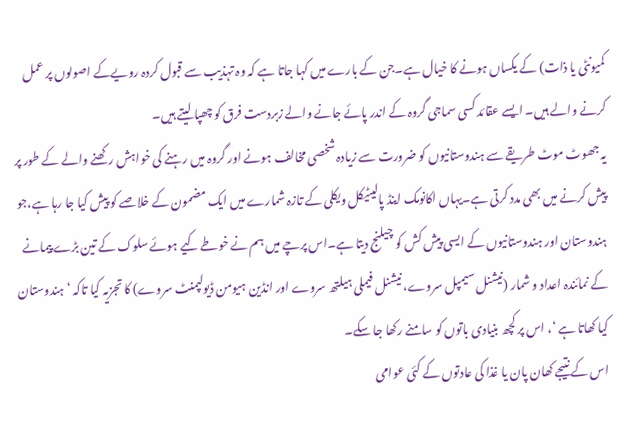کمیونٹی یا ذات) کے یکساں ہونے کا خیال ہے۔جن کے بارے میں کہا جاتا ہے کہ وہ تہذیب سے قبول کردہ رویےکے اصولوں پر عمل کرنے والے ہیں۔ ایسے عقائد کسی سماجی گروہ کے اندر پائے جانے والے زبردست فرق کو چھپا لیتے ہیں۔
یہ جھوٹ موٹ طریقے سے ہندوستانیوں کو ضرورت سے زیادہ شخصی مخالف ہونے اور گروہ میں رہنے کی خواہش رکھنے والے کے طور پر پیش کرنے میں بھی مدد کرتی ہے۔یہاں اکانومک اینڈ پالیٹیکل ویکلی کے تازہ شمارے میں ایک مضمون کے خلاصے کو پیش کیا جا رہا ہے،جو ہندوستان اور ہندوستانیوں کے ایسی پیش کش کو چیلنج دیتا ہے۔اس پرچے میں ہم نے خوطے کیے ہوئے سلوک کے تین بڑے پیمانے کے نمائندہ اعداد و شمار (نیشنل سیمپل سروے، نیشنل فیملی ہیلتھ سروے اور انڈین ہیومن ڈیولپمنٹ سروے) کا تجزیہ کیا تاکہ ‘ ہندوستان کیا کھاتا ہے ‘، اس پر کچھ بنیادی باتوں کو سامنے رکھا جا سکے۔
اس کے نتیجے کھان پان یا غذا کی عادتوں کے کئی عوامی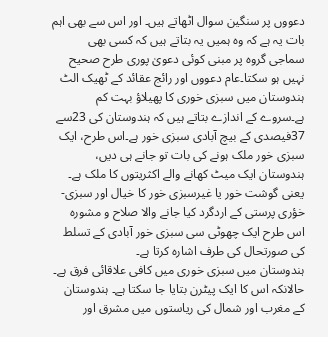دعووں پر سنگین سوال اٹھاتے ہیں۔ اور اس سے بھی اہم بات یہ ہے کہ وہ ہمیں یہ بتاتے ہیں کہ کسی بھی سماجی گروہ پر مبنی کوئی دعویٰ پوری طرح صحیح نہیں ہو سکتا۔عام دعووں اور رائج عقائد کے ٹھیک الٹ ہندوستان میں سبزی خوری کا پھیلاؤ بہت کم ہے۔سروے کے اندازے بتاتے ہیں کہ ہندوستان کی 23سے 37فیصدی کے بیچ آبادی سبزی خور ہے۔اس طرح، ایک سبزی خور ملک ہونے کی بات تو جانے ہی دیں، ہندوستان ایک میٹ کھانے والے اکثریتوں کا ملک ہے۔ یعنی گوشت خور یا غیرسبزی خور کا خیال اور سبزی-خؤری پرستی کے اردگرد کیا جانے والا صلاح و مشورہ اس طرح ایک چھوٹی سی سبزی خور آبادی کے تسلط کی صورتحال کی طرف اشارہ کرتا ہے۔
ہندوستان میں سبزی خوری میں کافی علاقائی فرق ہے۔ حالانکہ اس کا ایک پیٹرن بتایا جا سکتا ہے۔ ہندوستان کے مغرب اور شمال کی ریاستوں میں مشرق اور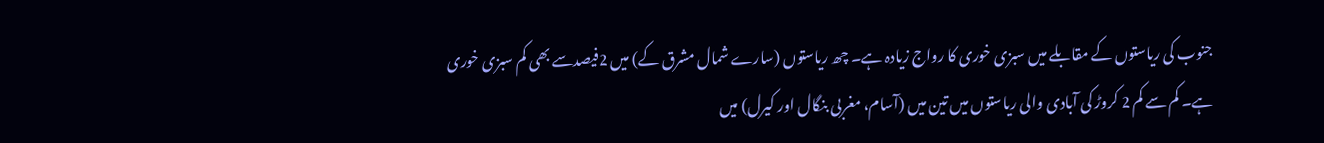جنوب کی ریاستوں کے مقابلے میں سبزی خوری کا رواج زیادہ ہے۔ چھ ریاستوں (سارے شمال مشرق کے) میں 2فیصدسے بھی کم سبزی خوری ہے۔ کم سے کم 2 کروڑ کی آبادی والی ریاستوں میں تین میں (آسام، مغربی بنگال اور کیرل) میں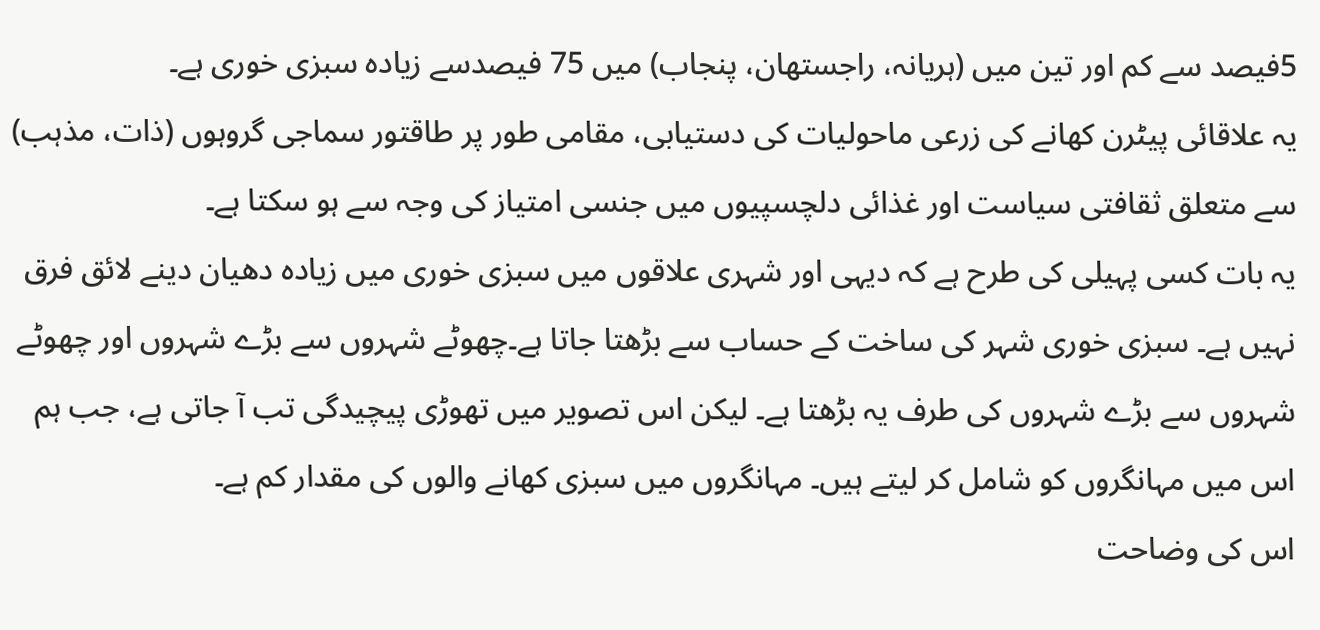5فیصد سے کم اور تین میں (ہریانہ، راجستھان، پنجاب) میں 75 فیصدسے زیادہ سبزی خوری ہے۔
یہ علاقائی پیٹرن کھانے کی زرعی ماحولیات کی دستیابی، مقامی طور پر طاقتور سماجی گروہوں (ذات، مذہب) سے متعلق ثقافتی سیاست اور غذائی دلچسپیوں میں جنسی امتیاز کی وجہ سے ہو سکتا ہے۔
یہ بات کسی پہیلی کی طرح ہے کہ دیہی اور شہری علاقوں میں سبزی خوری میں زیادہ دھیان دینے لائق فرق نہیں ہے۔ سبزی خوری شہر کی ساخت کے حساب سے بڑھتا جاتا ہے۔چھوٹے شہروں سے بڑے شہروں اور چھوٹے شہروں سے بڑے شہروں کی طرف یہ بڑھتا ہے۔ لیکن اس تصویر میں تھوڑی پیچیدگی تب آ جاتی ہے، جب ہم اس میں مہانگروں کو شامل کر لیتے ہیں۔ مہانگروں میں سبزی کھانے والوں کی مقدار کم ہے۔
اس کی وضاحت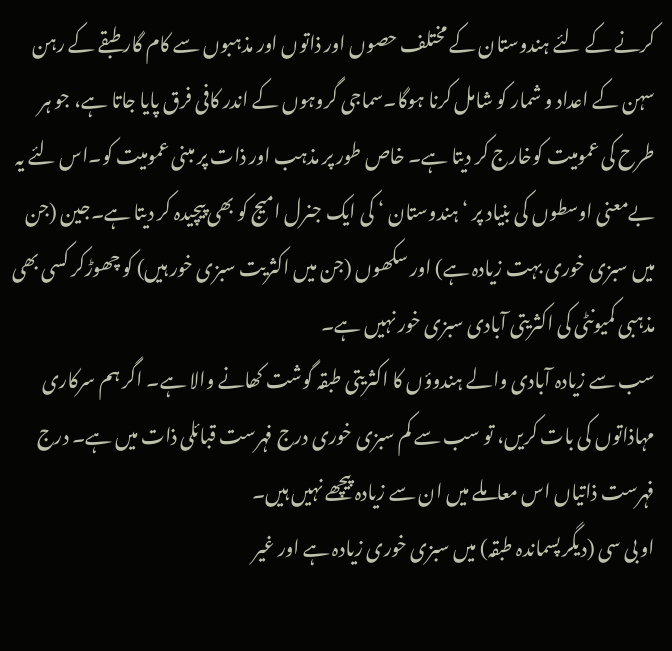کرنے کے لئے ہندوستان کے مختلف حصوں اور ذاتوں اور مذہبوں سے کام گار طبقے کے رہن سہن کے اعداد و شمار کو شامل کرنا ہوگا۔سماجی گروہوں کے اندر کافی فرق پایا جاتا ہے، جو ہر طرح کی عمومیت کوخارج کر دیتا ہے۔ خاص طور پر مذہب اور ذات پر مبنی عمومیت کو۔اس لئے یہ بےمعنی اوسطوں کی بنیاد پر ‘ ہندوستان ‘ کی ایک جنرل امیج کو بھی پیچیدہ کر دیتا ہے۔جین (جن میں سبزی خوری بہت زیادہ ہے) اور سکھوں (جن میں اکثریت سبزی خور ہیں) کو چھوڑکر کسی بھی مذہبی کمیونٹی کی اکثریتی آبادی سبزی خور نہیں ہے۔
سب سے زیادہ آبادی والے ہندوؤں کا اکثریتی طبقہ گوشت کھانے والا ہے۔ اگر ہم سرکاری مہاذاتوں کی بات کریں، تو سب سے کم سبزی خوری درج فہرست قبائلی ذات میں ہے۔ درج فہرست ذاتیاں اس معاملے میں ان سے زیادہ پیچھے نہیں ہیں۔
او بی سی (دیگر پسماندہ طبقہ) میں سبزی خوری زیادہ ہے اور غیر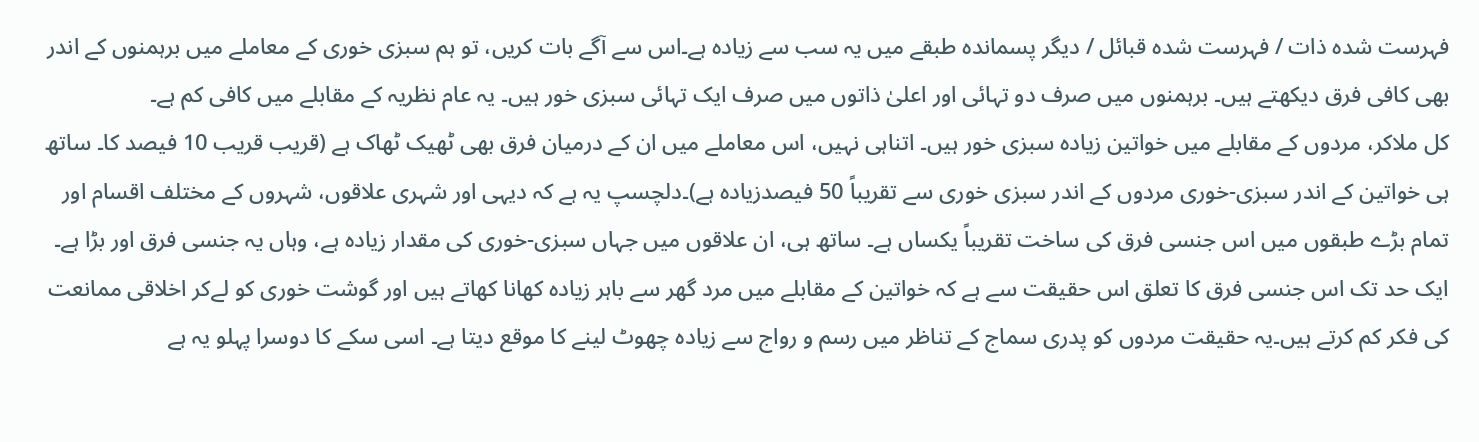فہرست شدہ ذات / فہرست شدہ قبائل / دیگر پسماندہ طبقے میں یہ سب سے زیادہ ہے۔اس سے آگے بات کریں، تو ہم سبزی خوری کے معاملے میں برہمنوں کے اندر بھی کافی فرق دیکھتے ہیں۔ برہمنوں میں صرف دو تہائی اور اعلیٰ ذاتوں میں صرف ایک تہائی سبزی خور ہیں۔ یہ عام نظریہ کے مقابلے میں کافی کم ہے۔
کل ملاکر، مردوں کے مقابلے میں خواتین زیادہ سبزی خور ہیں۔ اتناہی نہیں، اس معاملے میں ان کے درمیان فرق بھی ٹھیک ٹھاک ہے (قریب قریب 10 فیصد کا۔ ساتھ ہی خواتین کے اندر سبزی-خوری مردوں کے اندر سبزی خوری سے تقریباً 50 فیصدزیادہ ہے)۔دلچسپ یہ ہے کہ دیہی اور شہری علاقوں، شہروں کے مختلف اقسام اور تمام بڑے طبقوں میں اس جنسی فرق کی ساخت تقریباً یکساں ہے۔ ساتھ ہی، ان علاقوں میں جہاں سبزی-خوری کی مقدار زیادہ ہے، وہاں یہ جنسی فرق اور بڑا ہے۔
ایک حد تک اس جنسی فرق کا تعلق اس حقیقت سے ہے کہ خواتین کے مقابلے میں مرد گھر سے باہر زیادہ کھانا کھاتے ہیں اور گوشت خوری کو لےکر اخلاقی ممانعت کی فکر کم کرتے ہیں۔یہ حقیقت مردوں کو پدری سماج کے تناظر میں رسم و رواج سے زیادہ چھوٹ لینے کا موقع دیتا ہے۔ اسی سکے کا دوسرا پہلو یہ ہے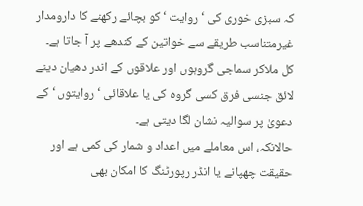کہ سبزی خوری کی ‘ روایت ‘ کو بچائے رکھنے کا دارومدار غیرمتناسب طریقے سے خواتین کے کندھے پر آ جاتا ہے۔
کل ملاکر سماجی گروہوں اور علاقوں کے اندر دھیان دینے لائق جنسی فرق کسی گروہ کی یا علاقائی ‘ روایتوں ‘ کے دعویٰ پر سوالیہ نشان لگا دیتی ہے۔
حالانکہ، اس معاملے میں اعداد و شمار کی کمی ہے اور حقیقت چھپانے یا انڈر رپورٹنگ کا امکان بھی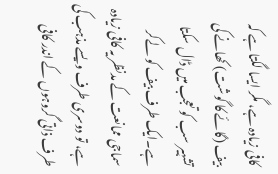کافی زیادہ ہے، مگر ایسا لگتا ہے کہ بیف (گائے کا گوشت) کھانے کی تشہیر سب کو تعجب میں ڈال سکتا ہے۔ایک طرف بیف کو لےکر سماجی ممانعت کے مدنظر یہ کافی زیادہ ہے، تو دوسری طرف ویسے مذہب کی طرف ذاتی گروہوں کے اندر کافی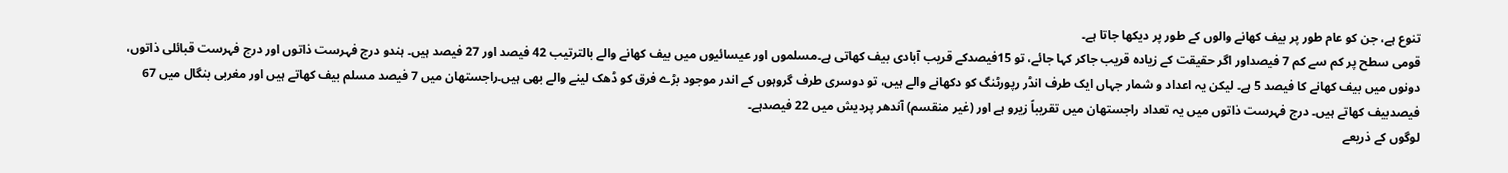تنوع ہے، جن کو عام طور پر بیف کھانے والوں کے طور پر دیکھا جاتا ہے۔
قومی سطح پر کم سے کم 7 فیصداور اگر حقیقت کے زیادہ قریب جاکر کہا جائے، تو 15فیصدکے قریب آبادی بیف کھاتی ہے۔مسلموں اور عیسائیوں میں بیف کھانے والے بالترتیب 42 فیصد اور 27 فیصد ہیں۔ ہندو درج فہرست ذاتوں اور درج فہرست قبائلی ذاتوں، دونوں میں بیف کھانے کا فیصد 5 ہے۔ لیکن یہ اعداد و شمار جہاں ایک طرف انڈر رپورٹنگ کو دکھانے والے ہیں، تو دوسری طرف گروہوں کے اندر موجود بڑے فرق کو ڈھک لینے والے بھی ہیں۔راجستھان میں 7 فیصد مسلم بیف کھاتے ہیں اور مغربی بنگال میں 67 فیصدبیف کھاتے ہیں۔ درج فہرست ذاتوں میں یہ تعداد راجستھان میں تقریباً زیرو ہے اور (غیر منقسم) آندھر پردیش میں 22 فیصدہے۔
لوگوں کے ذریعے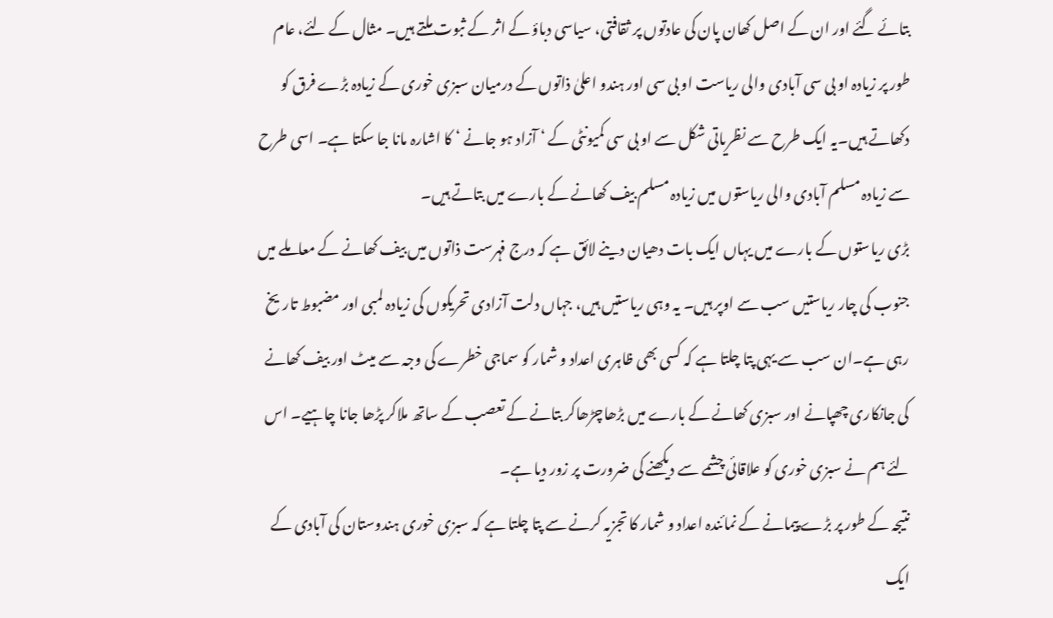بتائے گئے اور ان کے اصل کھان پان کی عادتوں پر ثقافتی، سیاسی دباؤ کے اثر کے ثبوت ملتے ہیں۔ مثال کے لئے، عام طور پر زیادہ او بی سی آبادی والی ریاست او بی سی اور ہندو اعلیٰ ذاتوں کے درمیان سبزی خوری کے زیادہ بڑے فرق کو دکھاتے ہیں۔یہ ایک طرح سے نظریاتی شکل سے او بی سی کمیونٹی کے ‘ آزاد ہو جانے ‘ کا اشارہ مانا جا سکتا ہے۔ اسی طرح سے زیادہ مسلم آبادی والی ریاستوں میں زیادہ مسلم بیف کھانے کے بارے میں بتاتے ہیں۔
بڑی ریاستوں کے بارے میں یہاں ایک بات دھیان دینے لائق ہے کہ درج فہرست ذاتوں میں بیف کھانے کے معاملے میں جنوب کی چار ریاستیں سب سے اوپر ہیں۔ یہ وہی ریاستیں ہیں، جہاں دلت آزادی تحریکوں کی زیادہ لمبی اور مضبوط تاریخ رہی ہے۔ان سب سے یہی پتا چلتا ہے کہ کسی بھی ظاہری اعداد و شمار کو سماجی خطرے کی وجہ سے میٹ اور بیف کھانے کی جانکاری چھپانے اور سبزی کھانے کے بارے میں بڑھاچڑھاکر بتانے کے تعصب کے ساتھ ملاکر پڑھا جانا چاہیے۔ اس لئے ہم نے سبزی خوری کو علاقائی چشمے سے دیکھنے کی ضرورت پر زور دیا ہے۔
نتیجہ کے طور پر بڑے پیمانے کے نمائندہ اعداد و شمار کا تجزیہ کرنے سے پتا چلتا ہے کہ سبزی خوری ہندوستان کی آبادی کے ایک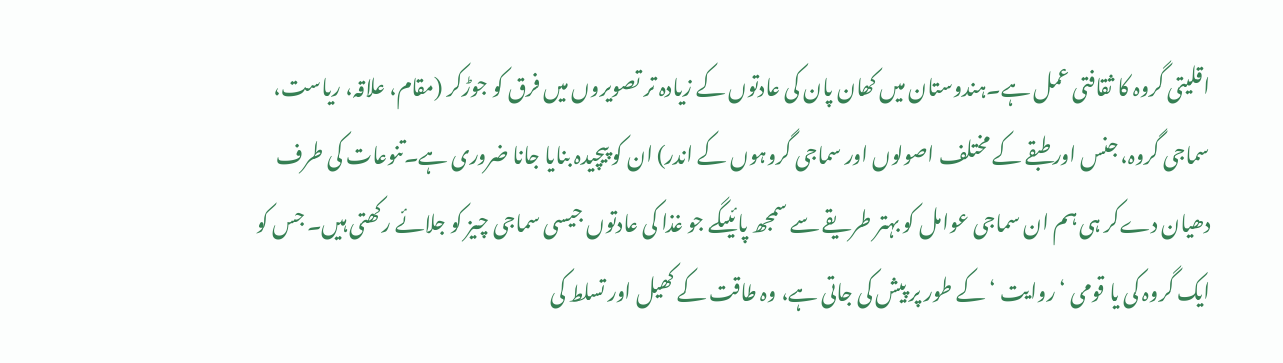اقلیتی گروہ کا ثقافتی عمل ہے۔ہندوستان میں کھان پان کی عادتوں کے زیادہ تر تصویروں میں فرق کو جوڑکر (مقام، علاقہ، ریاست، سماجی گروہ، جنس اور طبقے کے مختلف اصولوں اور سماجی گروہوں کے اندر) ان کو پیچیدہ بنایا جانا ضروری ہے۔تنوعات کی طرف دھیان دےکر ہی ہم ان سماجی عوامل کو بہتر طریقے سے سمجھ پائیںگے جو غذا کی عادتوں جیسی سماجی چیز کو جلائے رکھتی ہیں۔ جس کو ایک گروہ کی یا قومی ‘ روایت ‘ کے طور پر پیش کی جاتی ہے، وہ طاقت کے کھیل اور تسلط کی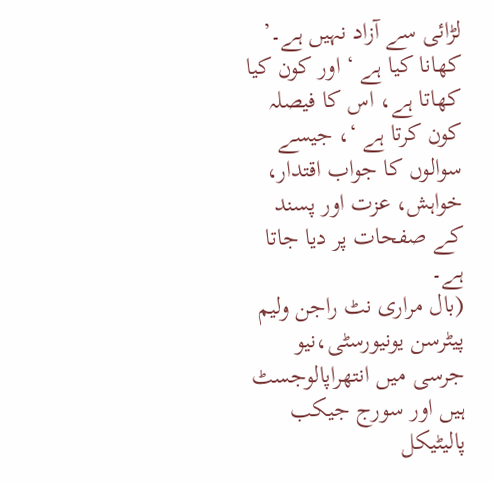لڑائی سے آزاد نہیں ہے۔’ کھانا کیا ہے ‘ اور کون کیا کھاتا ہے، اس کا فیصلہ کون کرتا ہے ‘، جیسے سوالوں کا جواب اقتدار، خواہش، عزت اور پسند کے صفحات پر دیا جاتا ہے۔
(بال مراری نٹ راجن ولیم پیٹرسن یونیورسٹی،نیو جرسی میں انتھراپالوجسٹ ہیں اور سورج جیکب پالیٹیکل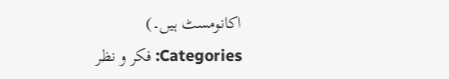اکانومسٹ ہیں۔)
Categories: فکر و نظر